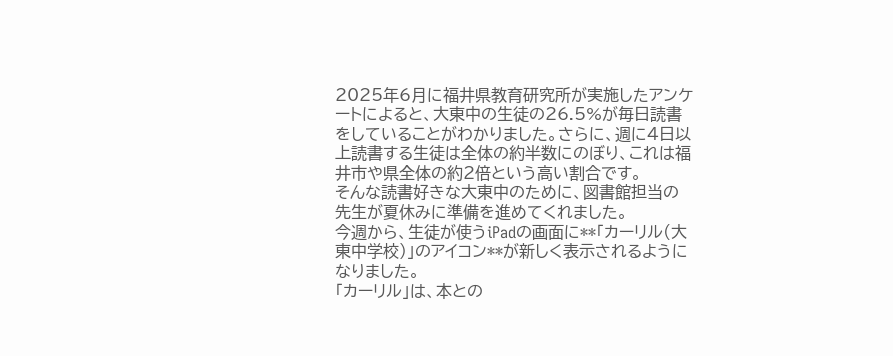2025年6月に福井県教育研究所が実施したアンケートによると、大東中の生徒の26.5%が毎日読書をしていることがわかりました。さらに、週に4日以上読書する生徒は全体の約半数にのぼり、これは福井市や県全体の約2倍という高い割合です。
そんな読書好きな大東中のために、図書館担当の先生が夏休みに準備を進めてくれました。
今週から、生徒が使うiPadの画面に**「カーリル(大東中学校)」のアイコン**が新しく表示されるようになりました。
「カーリル」は、本との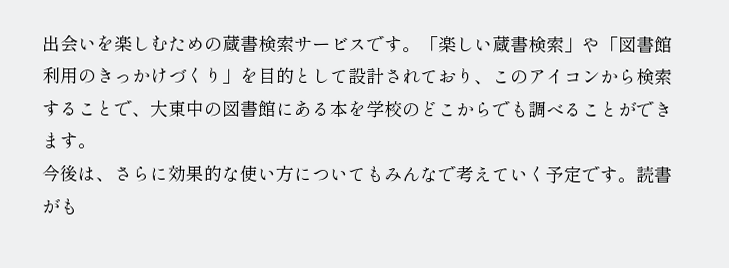出会いを楽しむための蔵書検索サービスです。「楽しい蔵書検索」や「図書館利用のきっかけづくり」を目的として設計されており、このアイコンから検索することで、大東中の図書館にある本を学校のどこからでも調べることができます。
今後は、さらに効果的な使い方についてもみんなで考えていく予定です。読書がも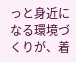っと身近になる環境づくりが、着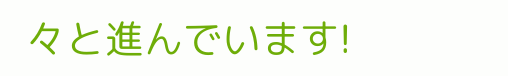々と進んでいます!